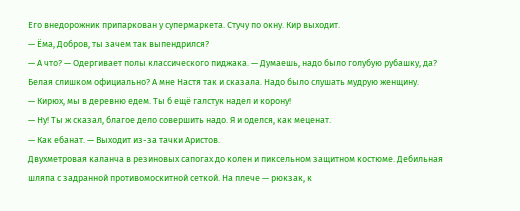Его внедорожник припаркован у супермаркета. Стучу по окну. Кир выходит.
— Ёма, Добров, ты зачем так выпендрился?
— А что? — Одергивает полы классического пиджака. — Думаешь, надо было голубую рубашку, да? Белая слишком официально? А мне Настя так и сказала. Надо было слушать мудрую женщину.
— Кирюх, мы в деревню едем. Ты б ещё галстук надел и корону!
— Ну! Ты ж сказал, благое дело совершить надо. Я и оделся, как меценат.
— Как ебанат. — Выходит из-за тачки Аристов.
Двухметровая каланча в резиновых сапогах до колен и пиксельном защитном костюме. Дебильная шляпа с задранной противомоскитной сеткой. На плече — рюкзак, к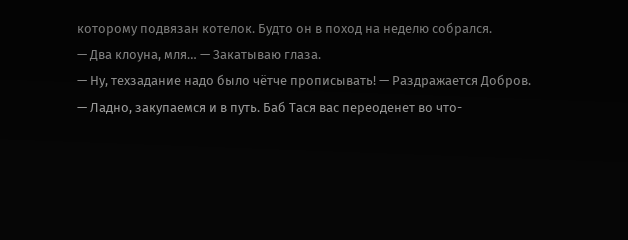которому подвязан котелок. Будто он в поход на неделю собрался.
— Два клоуна, мля… — Закатываю глаза.
— Ну, техзадание надо было чётче прописывать! — Раздражается Добров.
— Ладно, закупаемся и в путь. Баб Тася вас переоденет во что-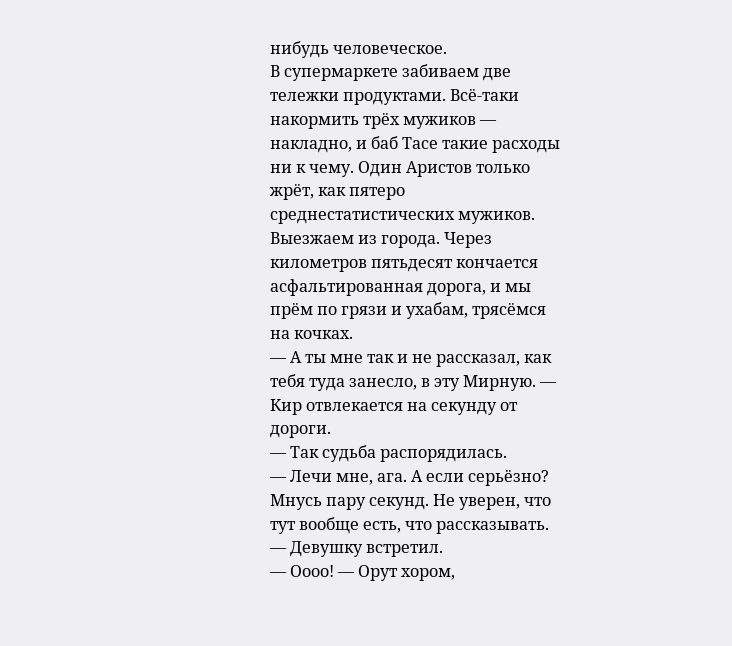нибудь человеческое.
В супермаркете забиваем две тележки продуктами. Всё-таки накормить трёх мужиков — накладно, и баб Тасе такие расходы ни к чему. Один Аристов только жрёт, как пятеро среднестатистических мужиков.
Выезжаем из города. Через километров пятьдесят кончается асфальтированная дорога, и мы прём по грязи и ухабам, трясёмся на кочках.
— А ты мне так и не рассказал, как тебя туда занесло, в эту Мирную. — Кир отвлекается на секунду от дороги.
— Так судьба распорядилась.
— Лечи мне, ага. А если серьёзно?
Мнусь пару секунд. Не уверен, что тут вообще есть, что рассказывать.
— Девушку встретил.
— Оооо! — Орут хором,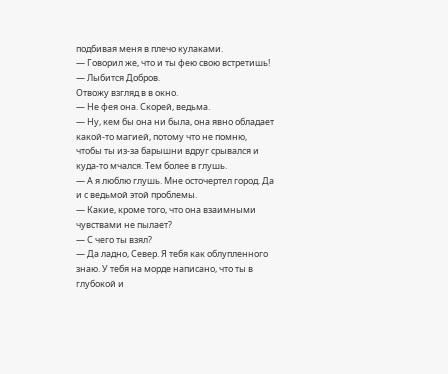подбивая меня в плечо кулаками.
— Говорил же, что и ты фею свою встретишь! — Лыбится Добров.
Отвожу взгляд в в окно.
— Не фея она. Скорей, ведьма.
— Ну, кем бы она ни была, она явно обладает какой-то магией, потому что не помню, чтобы ты из-за барышни вдруг срывался и куда-то мчался. Тем более в глушь.
— А я люблю глушь. Мне осточертел город. Да и с ведьмой этой проблемы.
— Какие, кроме того, что она взаимными чувствами не пылает?
— С чего ты взял?
— Да ладно, Север. Я тебя как облупленного знаю. У тебя на морде написано, что ты в глубокой и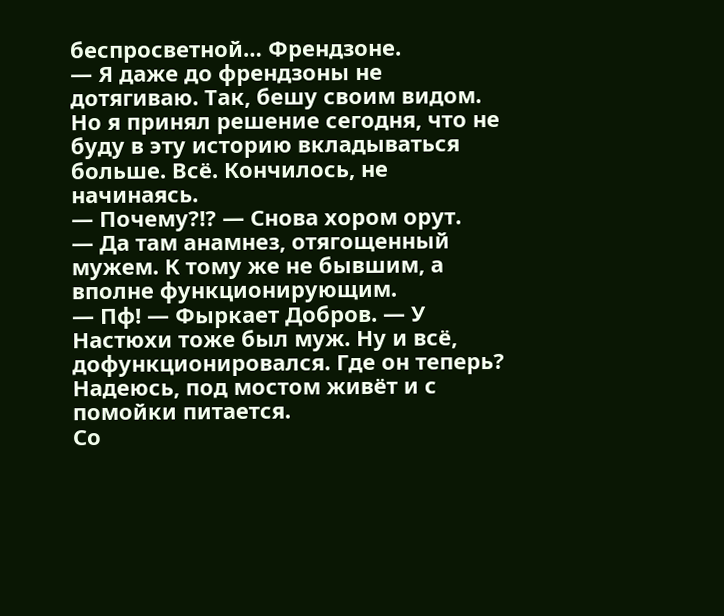беспросветной… Френдзоне.
— Я даже до френдзоны не дотягиваю. Так, бешу своим видом. Но я принял решение сегодня, что не буду в эту историю вкладываться больше. Всё. Кончилось, не начинаясь.
— Почему?!? — Снова хором орут.
— Да там анамнез, отягощенный мужем. К тому же не бывшим, а вполне функционирующим.
— Пф! — Фыркает Добров. — У Настюхи тоже был муж. Ну и всё, дофункционировался. Где он теперь? Надеюсь, под мостом живёт и с помойки питается.
Со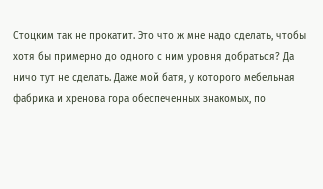Стоцким так не прокатит. Это что ж мне надо сделать, чтобы хотя бы примерно до одного с ним уровня добраться? Да ничо тут не сделать. Даже мой батя, у которого мебельная фабрика и хренова гора обеспеченных знакомых, по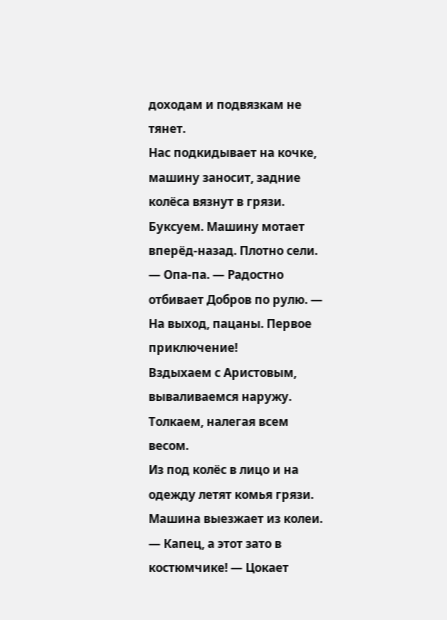доходам и подвязкам не тянет.
Нас подкидывает на кочке, машину заносит, задние колёса вязнут в грязи.
Буксуем. Машину мотает вперёд-назад. Плотно сели.
— Опа-па. — Радостно отбивает Добров по рулю. — На выход, пацаны. Первое приключение!
Вздыхаем с Аристовым, вываливаемся наружу.
Толкаем, налегая всем весом.
Из под колёс в лицо и на одежду летят комья грязи.
Машина выезжает из колеи.
— Капец, а этот зато в костюмчике! — Цокает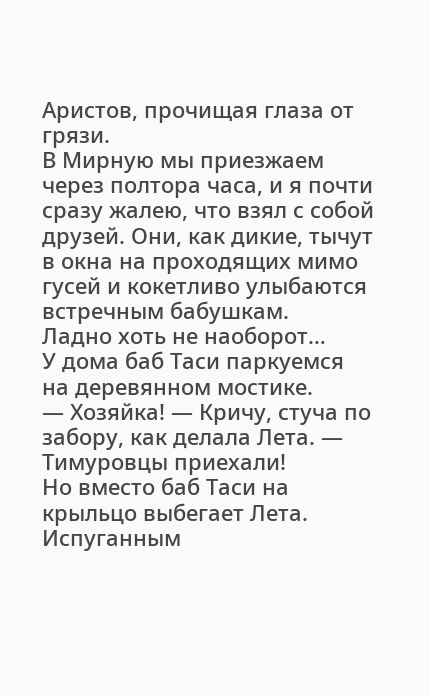Аристов, прочищая глаза от грязи.
В Мирную мы приезжаем через полтора часа, и я почти сразу жалею, что взял с собой друзей. Они, как дикие, тычут в окна на проходящих мимо гусей и кокетливо улыбаются встречным бабушкам.
Ладно хоть не наоборот…
У дома баб Таси паркуемся на деревянном мостике.
— Хозяйка! — Кричу, стуча по забору, как делала Лета. — Тимуровцы приехали!
Но вместо баб Таси на крыльцо выбегает Лета. Испуганным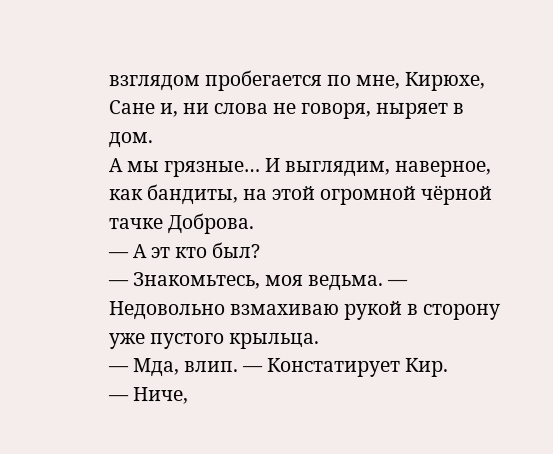взглядом пробегается по мне, Кирюхе, Сане и, ни слова не говоря, ныряет в дом.
А мы грязные… И выглядим, наверное, как бандиты, на этой огромной чёрной тачке Доброва.
— А эт кто был?
— Знакомьтесь, моя ведьма. — Недовольно взмахиваю рукой в сторону уже пустого крыльца.
— Мда, влип. — Констатирует Кир.
— Ниче,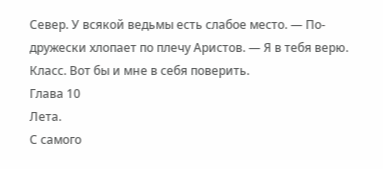Север. У всякой ведьмы есть слабое место. — По-дружески хлопает по плечу Аристов. — Я в тебя верю.
Класс. Вот бы и мне в себя поверить.
Глава 10
Лета.
С самого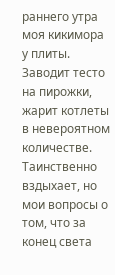раннего утра моя кикимора у плиты. Заводит тесто на пирожки, жарит котлеты в невероятном количестве. Таинственно вздыхает, но мои вопросы о том, что за конец света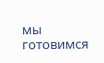мы готовимся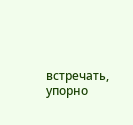встречать, упорно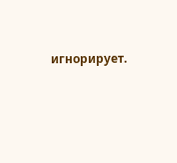игнорирует.